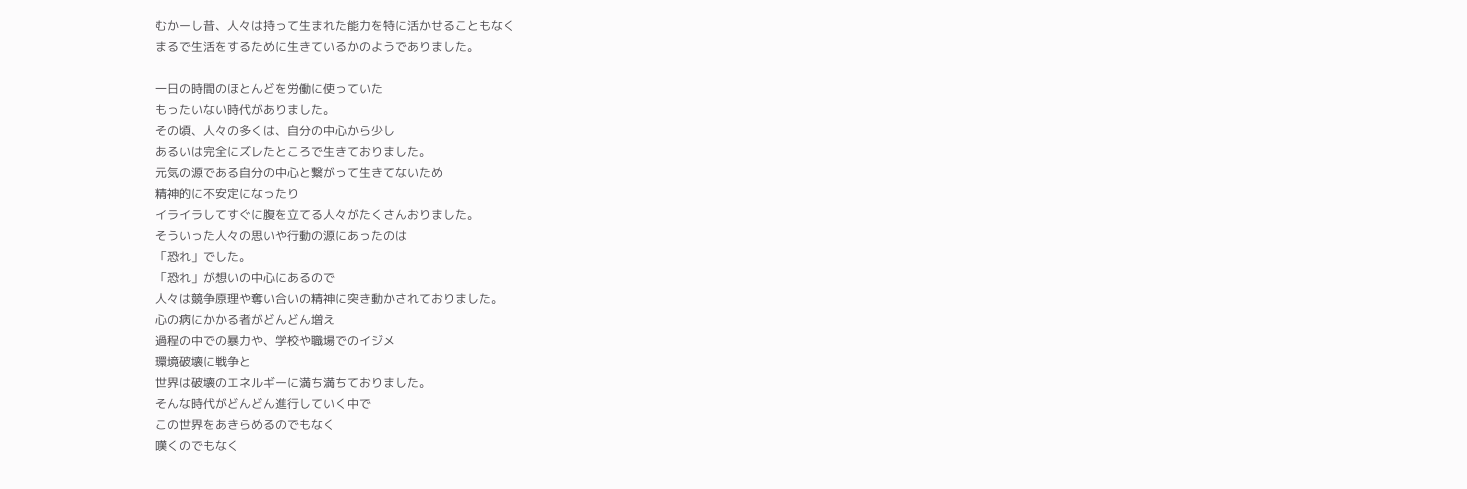むかーし昔、人々は持って生まれた能力を特に活かせることもなく
まるで生活をするために生きているかのようでありました。

一日の時間のほとんどを労働に使っていた
もったいない時代がありました。
その頃、人々の多くは、自分の中心から少し
あるいは完全にズレたところで生きておりました。
元気の源である自分の中心と繋がって生きてないため
精神的に不安定になったり
イライラしてすぐに腹を立てる人々がたくさんおりました。
そういった人々の思いや行動の源にあったのは
「恐れ」でした。
「恐れ」が想いの中心にあるので
人々は競争原理や奪い合いの精神に突き動かされておりました。
心の病にかかる者がどんどん増え
過程の中での暴力や、学校や職場でのイジメ
環境破壊に戦争と
世界は破壊のエネルギーに満ち満ちておりました。
そんな時代がどんどん進行していく中で
この世界をあきらめるのでもなく
嘆くのでもなく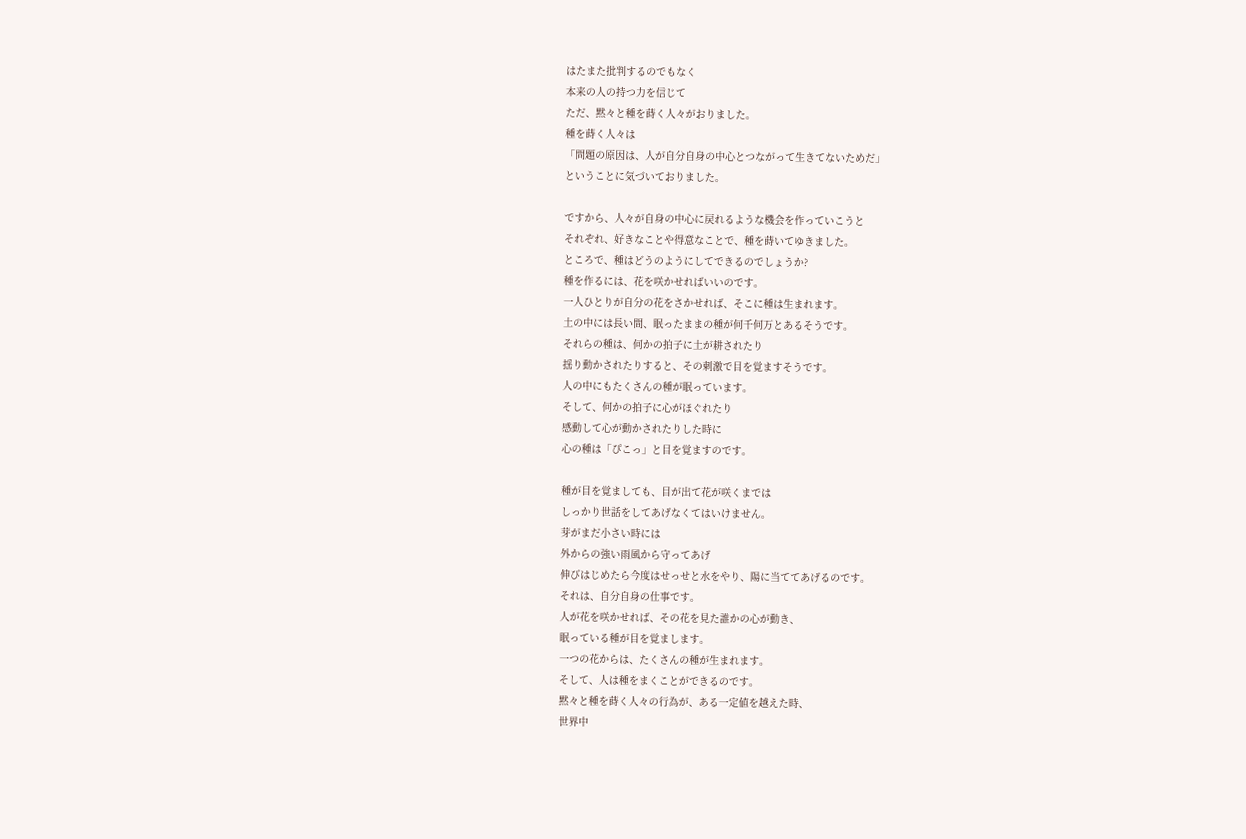はたまた批判するのでもなく
本来の人の持つ力を信じて
ただ、黙々と種を蒔く人々がおりました。
種を蒔く人々は
「問題の原因は、人が自分自身の中心とつながって生きてないためだ」
ということに気づいておりました。

ですから、人々が自身の中心に戻れるような機会を作っていこうと
それぞれ、好きなことや得意なことで、種を蒔いてゆきました。
ところで、種はどうのようにしてできるのでしょうか?
種を作るには、花を咲かせればいいのです。
一人ひとりが自分の花をさかせれば、そこに種は生まれます。
土の中には長い間、眠ったままの種が何千何万とあるそうです。
それらの種は、何かの拍子に土が耕されたり
揺り動かされたりすると、その刺激で目を覚ますそうです。
人の中にもたくさんの種が眠っています。
そして、何かの拍子に心がほぐれたり
感動して心が動かされたりした時に
心の種は「ぴこっ」と目を覚ますのです。

種が目を覚ましても、目が出て花が咲くまでは
しっかり世話をしてあげなくてはいけません。
芽がまだ小さい時には
外からの強い雨風から守ってあげ
伸びはじめたら今度はせっせと水をやり、陽に当ててあげるのです。
それは、自分自身の仕事です。
人が花を咲かせれば、その花を見た誰かの心が動き、
眠っている種が目を覚まします。
一つの花からは、たくさんの種が生まれます。
そして、人は種をまくことができるのです。
黙々と種を蒔く人々の行為が、ある一定値を越えた時、
世界中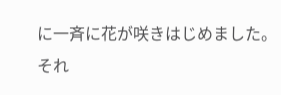に一斉に花が咲きはじめました。
それ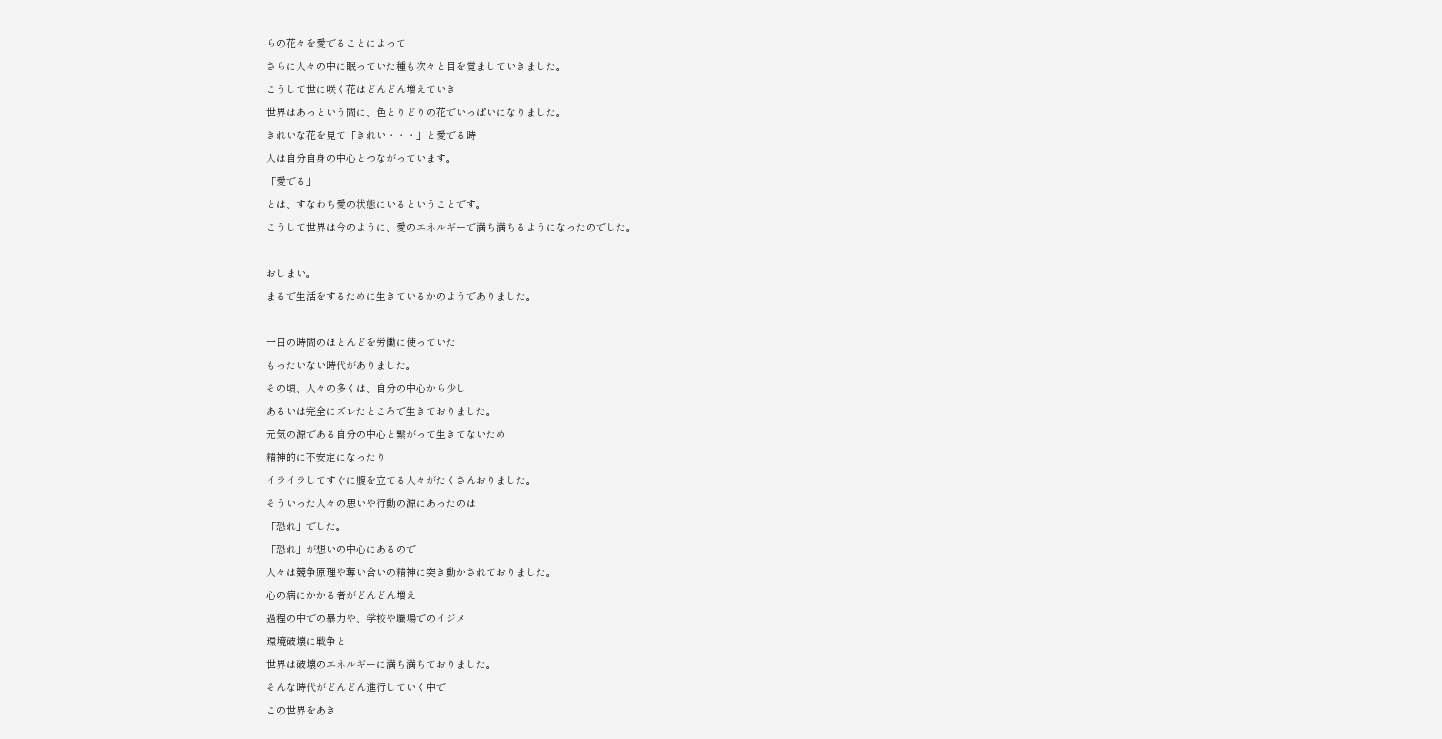らの花々を愛でることによって
さらに人々の中に眠っていた種も次々と目を覚ましていきました。
こうして世に咲く花はどんどん増えていき
世界はあっという間に、色とりどりの花でいっぱいになりました。
きれいな花を見て「きれい・・・」と愛でる時
人は自分自身の中心とつながっています。
「愛でる」
とは、すなわち愛の状態にいるということです。
こうして世界は今のように、愛のエネルギーで満ち満ちるようになったのでした。

おしまい。
まるで生活をするために生きているかのようでありました。

一日の時間のほとんどを労働に使っていた
もったいない時代がありました。
その頃、人々の多くは、自分の中心から少し
あるいは完全にズレたところで生きておりました。
元気の源である自分の中心と繋がって生きてないため
精神的に不安定になったり
イライラしてすぐに腹を立てる人々がたくさんおりました。
そういった人々の思いや行動の源にあったのは
「恐れ」でした。
「恐れ」が想いの中心にあるので
人々は競争原理や奪い合いの精神に突き動かされておりました。
心の病にかかる者がどんどん増え
過程の中での暴力や、学校や職場でのイジメ
環境破壊に戦争と
世界は破壊のエネルギーに満ち満ちておりました。
そんな時代がどんどん進行していく中で
この世界をあき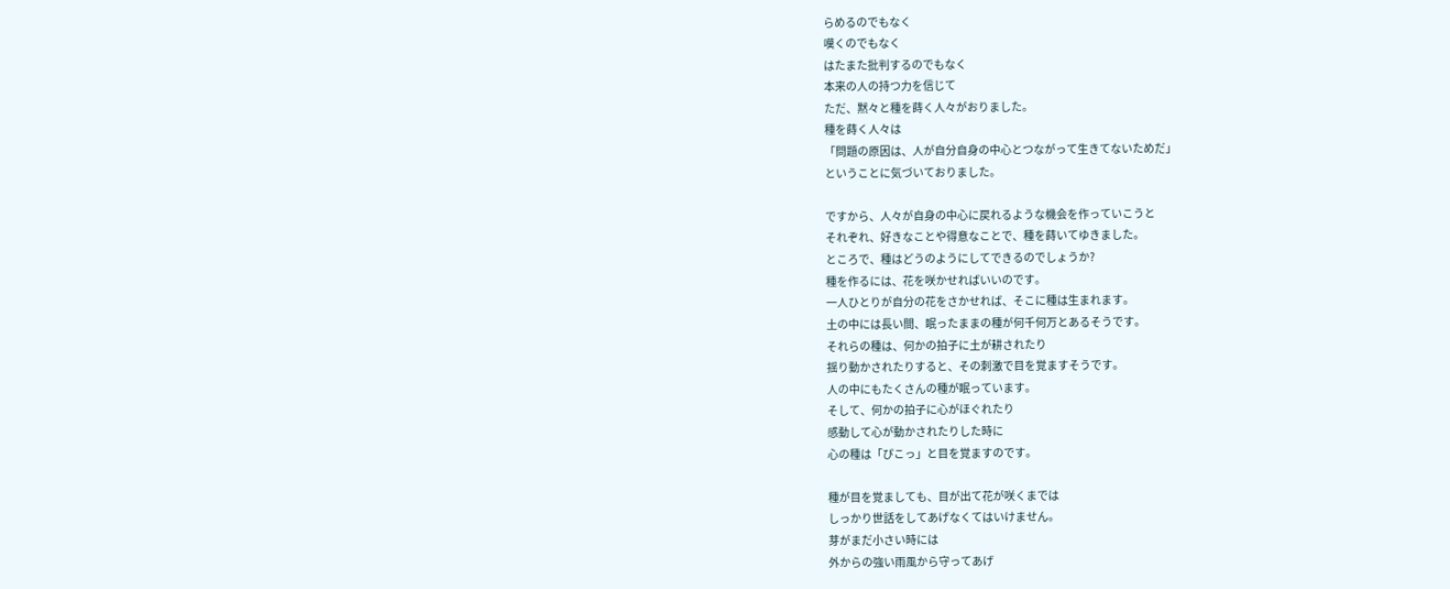らめるのでもなく
嘆くのでもなく
はたまた批判するのでもなく
本来の人の持つ力を信じて
ただ、黙々と種を蒔く人々がおりました。
種を蒔く人々は
「問題の原因は、人が自分自身の中心とつながって生きてないためだ」
ということに気づいておりました。

ですから、人々が自身の中心に戻れるような機会を作っていこうと
それぞれ、好きなことや得意なことで、種を蒔いてゆきました。
ところで、種はどうのようにしてできるのでしょうか?
種を作るには、花を咲かせればいいのです。
一人ひとりが自分の花をさかせれば、そこに種は生まれます。
土の中には長い間、眠ったままの種が何千何万とあるそうです。
それらの種は、何かの拍子に土が耕されたり
揺り動かされたりすると、その刺激で目を覚ますそうです。
人の中にもたくさんの種が眠っています。
そして、何かの拍子に心がほぐれたり
感動して心が動かされたりした時に
心の種は「ぴこっ」と目を覚ますのです。

種が目を覚ましても、目が出て花が咲くまでは
しっかり世話をしてあげなくてはいけません。
芽がまだ小さい時には
外からの強い雨風から守ってあげ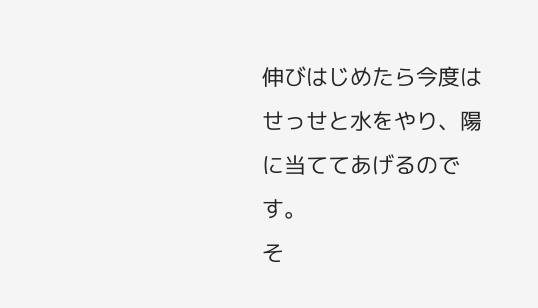伸びはじめたら今度はせっせと水をやり、陽に当ててあげるのです。
そ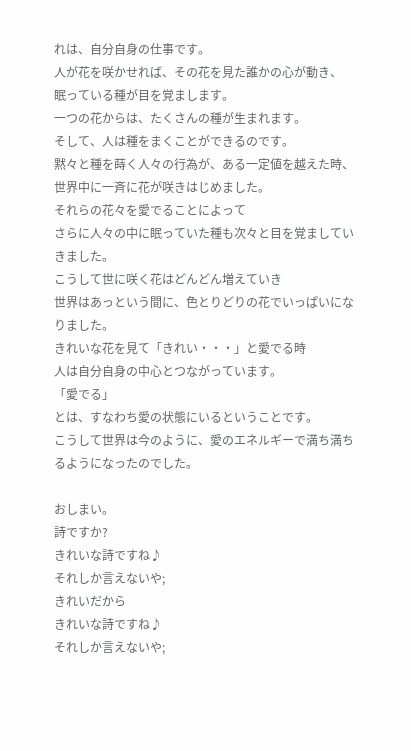れは、自分自身の仕事です。
人が花を咲かせれば、その花を見た誰かの心が動き、
眠っている種が目を覚まします。
一つの花からは、たくさんの種が生まれます。
そして、人は種をまくことができるのです。
黙々と種を蒔く人々の行為が、ある一定値を越えた時、
世界中に一斉に花が咲きはじめました。
それらの花々を愛でることによって
さらに人々の中に眠っていた種も次々と目を覚ましていきました。
こうして世に咲く花はどんどん増えていき
世界はあっという間に、色とりどりの花でいっぱいになりました。
きれいな花を見て「きれい・・・」と愛でる時
人は自分自身の中心とつながっています。
「愛でる」
とは、すなわち愛の状態にいるということです。
こうして世界は今のように、愛のエネルギーで満ち満ちるようになったのでした。

おしまい。
詩ですか?
きれいな詩ですね♪
それしか言えないや;
きれいだから
きれいな詩ですね♪
それしか言えないや;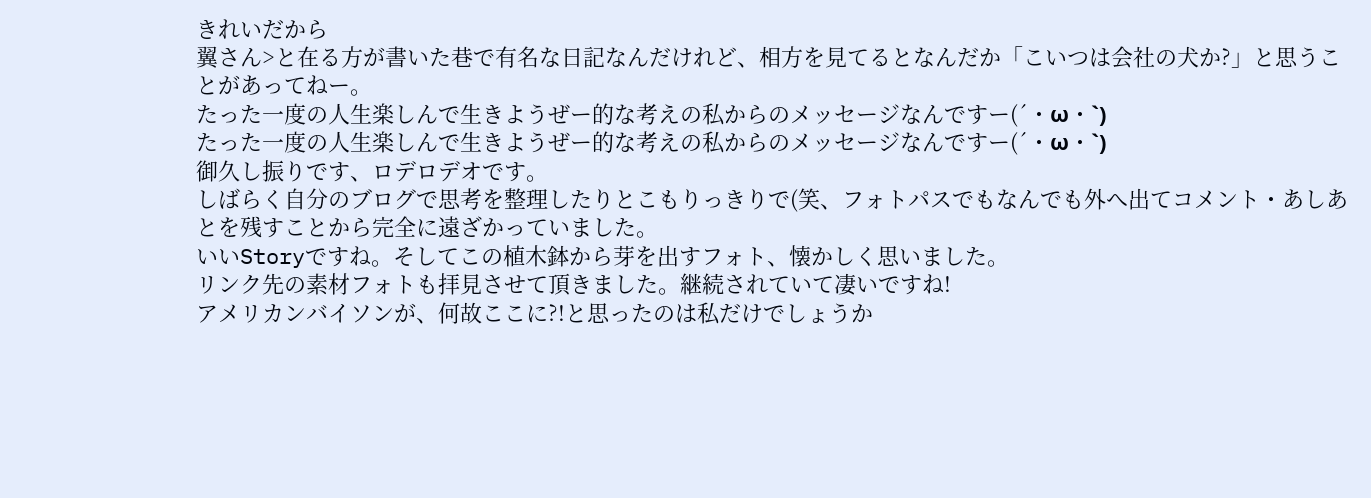きれいだから
翼さん>と在る方が書いた巷で有名な日記なんだけれど、相方を見てるとなんだか「こいつは会社の犬か?」と思うことがあってねー。
たった一度の人生楽しんで生きようぜー的な考えの私からのメッセージなんですー(´・ω・`)
たった一度の人生楽しんで生きようぜー的な考えの私からのメッセージなんですー(´・ω・`)
御久し振りです、ロデロデオです。
しばらく自分のブログで思考を整理したりとこもりっきりで(笑、フォトパスでもなんでも外へ出てコメント・あしあとを残すことから完全に遠ざかっていました。
いいStoryですね。そしてこの植木鉢から芽を出すフォト、懐かしく思いました。
リンク先の素材フォトも拝見させて頂きました。継続されていて凄いですね!
アメリカンバイソンが、何故ここに?!と思ったのは私だけでしょうか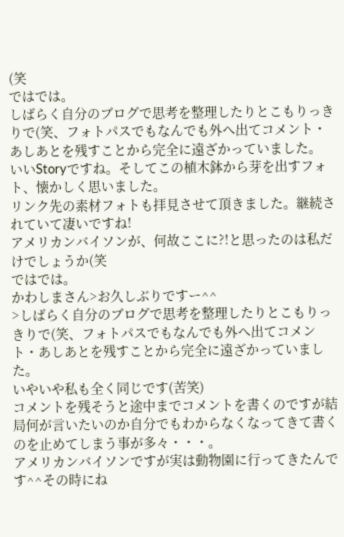(笑
ではでは。
しばらく自分のブログで思考を整理したりとこもりっきりで(笑、フォトパスでもなんでも外へ出てコメント・あしあとを残すことから完全に遠ざかっていました。
いいStoryですね。そしてこの植木鉢から芽を出すフォト、懐かしく思いました。
リンク先の素材フォトも拝見させて頂きました。継続されていて凄いですね!
アメリカンバイソンが、何故ここに?!と思ったのは私だけでしょうか(笑
ではでは。
かわしまさん>お久しぶりですー^^
>しばらく自分のブログで思考を整理したりとこもりっきりで(笑、フォトパスでもなんでも外へ出てコメント・あしあとを残すことから完全に遠ざかっていました。
いやいや私も全く同じです(苦笑)
コメントを残そうと途中までコメントを書くのですが結局何が言いたいのか自分でもわからなくなってきて書くのを止めてしまう事が多々・・・。
アメリカンバイソンですが実は動物園に行ってきたんです^^その時にね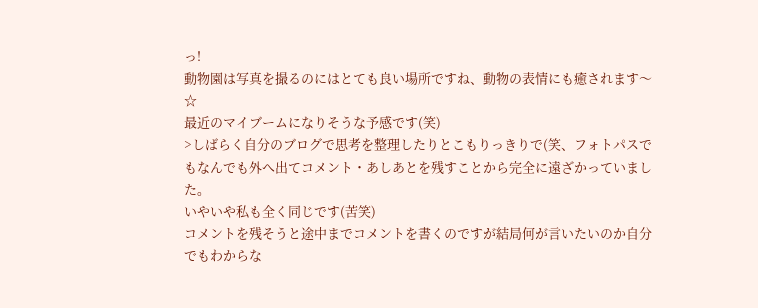っ!
動物園は写真を撮るのにはとても良い場所ですね、動物の表情にも癒されます〜☆
最近のマイブームになりそうな予感です(笑)
>しばらく自分のブログで思考を整理したりとこもりっきりで(笑、フォトパスでもなんでも外へ出てコメント・あしあとを残すことから完全に遠ざかっていました。
いやいや私も全く同じです(苦笑)
コメントを残そうと途中までコメントを書くのですが結局何が言いたいのか自分でもわからな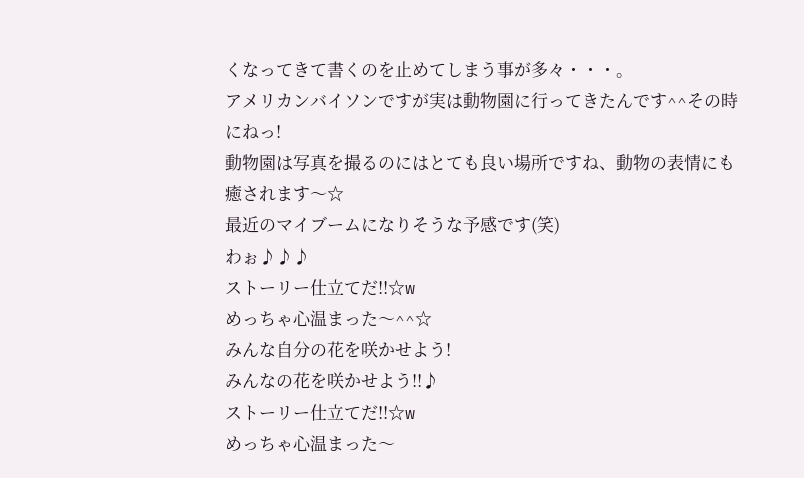くなってきて書くのを止めてしまう事が多々・・・。
アメリカンバイソンですが実は動物園に行ってきたんです^^その時にねっ!
動物園は写真を撮るのにはとても良い場所ですね、動物の表情にも癒されます〜☆
最近のマイブームになりそうな予感です(笑)
わぉ♪♪♪
ストーリー仕立てだ!!☆w
めっちゃ心温まった〜^^☆
みんな自分の花を咲かせよう!
みんなの花を咲かせよう!!♪
ストーリー仕立てだ!!☆w
めっちゃ心温まった〜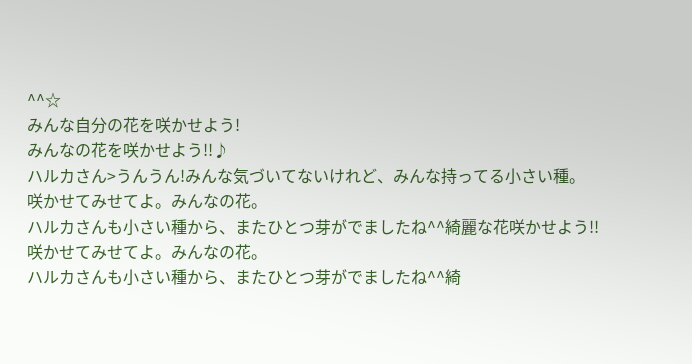^^☆
みんな自分の花を咲かせよう!
みんなの花を咲かせよう!!♪
ハルカさん>うんうん!みんな気づいてないけれど、みんな持ってる小さい種。
咲かせてみせてよ。みんなの花。
ハルカさんも小さい種から、またひとつ芽がでましたね^^綺麗な花咲かせよう!!
咲かせてみせてよ。みんなの花。
ハルカさんも小さい種から、またひとつ芽がでましたね^^綺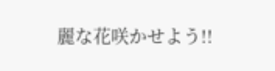麗な花咲かせよう!!